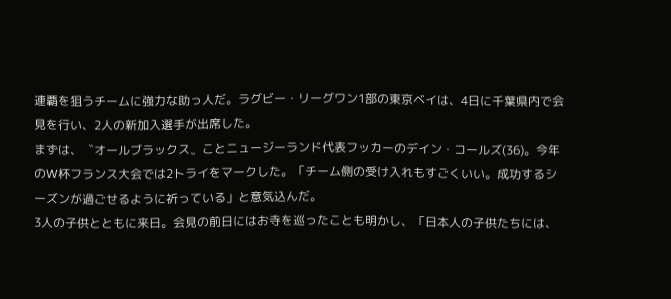連覇を狙うチームに強力な助っ人だ。ラグビー・リーグワン1部の東京ベイは、4日に千葉県内で会見を行い、2人の新加入選手が出席した。
まずは、〝オールブラックス〟ことニュージーランド代表フッカーのデイン・コールズ(36)。今年のW杯フランス大会では2トライをマークした。「チーム側の受け入れもすごくいい。成功するシーズンが過ごせるように祈っている」と意気込んだ。
3人の子供とともに来日。会見の前日にはお寺を巡ったことも明かし、「日本人の子供たちには、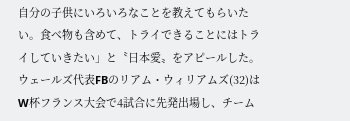自分の子供にいろいろなことを教えてもらいたい。食べ物も含めて、トライできることにはトライしていきたい」と〝日本愛〟をアピールした。
ウェールズ代表FBのリアム・ウィリアムズ(32)はW杯フランス大会で4試合に先発出場し、チーム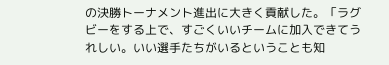の決勝トーナメント進出に大きく貢献した。「ラグビーをする上で、すごくいいチームに加入できてうれしい。いい選手たちがいるということも知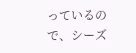っているので、シーズ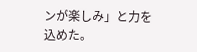ンが楽しみ」と力を込めた。